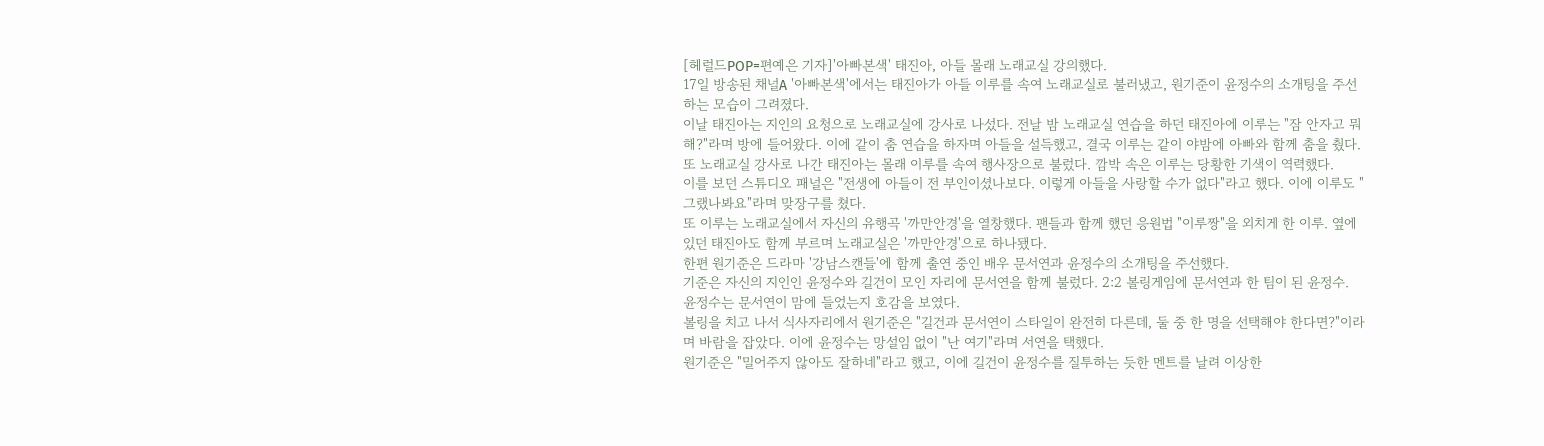[헤럴드POP=편예은 기자]'아빠본색' 태진아, 아들 몰래 노래교실 강의했다.
17일 방송된 채널A '아빠본색'에서는 태진아가 아들 이루를 속여 노래교실로 불러냈고, 원기준이 윤정수의 소개팅을 주선하는 모습이 그려졌다.
이날 태진아는 지인의 요청으로 노래교실에 강사로 나섰다. 전날 밤 노래교실 연습을 하던 태진아에 이루는 "잠 안자고 뭐해?"라며 방에 들어왔다. 이에 같이 춤 연습을 하자며 아들을 설득했고, 결국 이루는 같이 야밤에 아빠와 함께 춤을 췄다.
또 노래교실 강사로 나간 태진아는 몰래 이루를 속여 행사장으로 불렀다. 깜박 속은 이루는 당황한 기색이 역력했다.
이를 보던 스튜디오 패널은 "전생에 아들이 전 부인이셨나보다. 이렇게 아들을 사랑할 수가 없다"라고 했다. 이에 이루도 "그랬나봐요"라며 맞장구를 쳤다.
또 이루는 노래교실에서 자신의 유행곡 '까만안경'을 열창했다. 팬들과 함께 했던 응원법 "이루짱"을 외치게 한 이루. 옆에 있던 태진아도 함께 부르며 노래교실은 '까만안경'으로 하나됐다.
한편 원기준은 드라마 '강남스캔들'에 함께 출연 중인 배우 문서연과 윤정수의 소개팅을 주선했다.
기준은 자신의 지인인 윤정수와 길건이 모인 자리에 문서연을 함께 불렀다. 2:2 볼링게임에 문서연과 한 팀이 된 윤정수. 윤정수는 문서연이 맘에 들었는지 호감을 보였다.
볼링을 치고 나서 식사자리에서 원기준은 "길건과 문서연이 스타일이 완전히 다른데, 둘 중 한 명을 선택해야 한다면?"이라며 바람을 잡았다. 이에 윤정수는 망설임 없이 "난 여기"라며 서연을 택했다.
원기준은 "밀어주지 않아도 잘하네"라고 했고, 이에 길건이 윤정수를 질투하는 듯한 멘트를 날려 이상한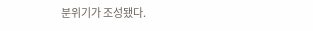분위기가 조성됐다.